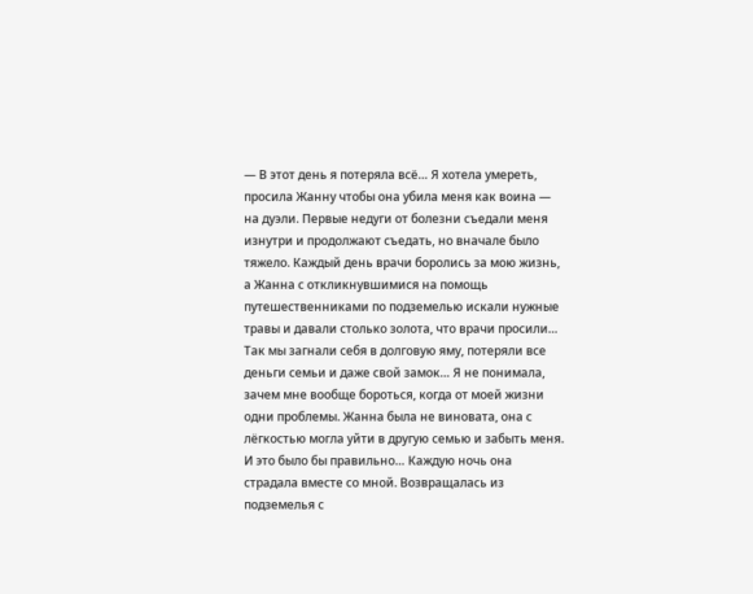— В этот день я потеряла всё… Я хотела умереть, просила Жанну чтобы она убила меня как воина — на дуэли. Первые недуги от болезни съедали меня изнутри и продолжают съедать, но вначале было тяжело. Каждый день врачи боролись за мою жизнь, а Жанна с откликнувшимися на помощь путешественниками по подземелью искали нужные травы и давали столько золота, что врачи просили… Так мы загнали себя в долговую яму, потеряли все деньги семьи и даже свой замок… Я не понимала, зачем мне вообще бороться, когда от моей жизни одни проблемы. Жанна была не виновата, она с лёгкостью могла уйти в другую семью и забыть меня. И это было бы правильно… Каждую ночь она страдала вместе со мной. Возвращалась из подземелья с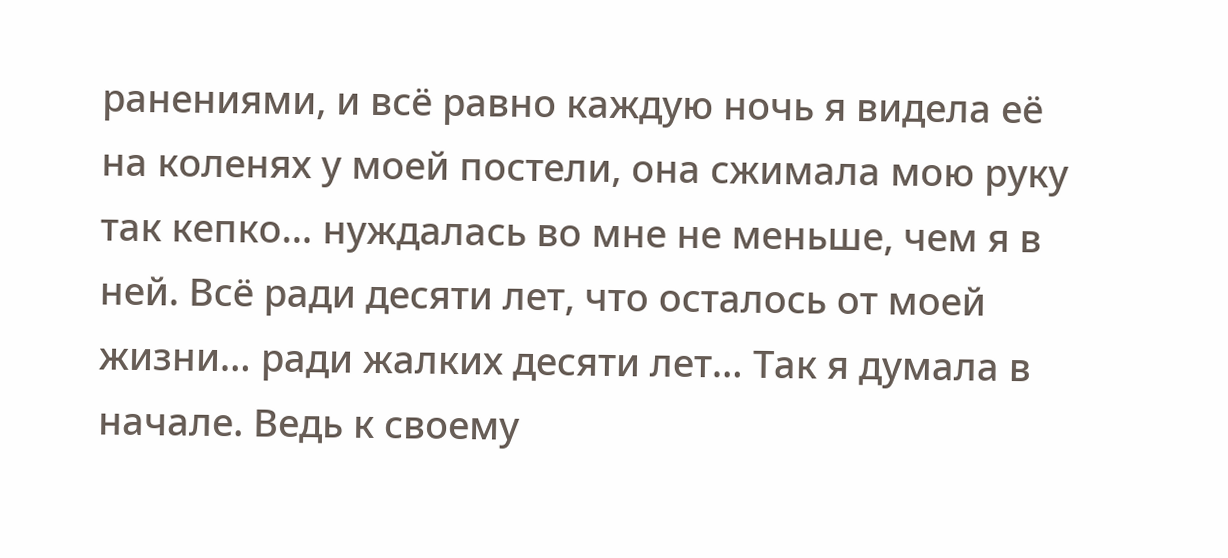ранениями, и всё равно каждую ночь я видела её на коленях у моей постели, она сжимала мою руку так кепко… нуждалась во мне не меньше, чем я в ней. Всё ради десяти лет, что осталось от моей жизни… ради жалких десяти лет… Так я думала в начале. Ведь к своему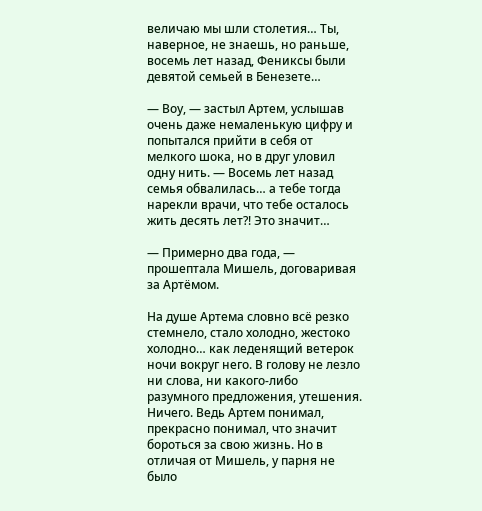величаю мы шли столетия… Ты, наверное, не знаешь, но раньше, восемь лет назад, Фениксы были девятой семьей в Бенезете…

— Воу, — застыл Артем, услышав очень даже немаленькую цифру и попытался прийти в себя от мелкого шока, но в друг уловил одну нить. — Восемь лет назад семья обвалилась… а тебе тогда нарекли врачи, что тебе осталось жить десять лет?! Это значит…

— Примерно два года, — прошептала Мишель, договаривая за Артёмом.

На душе Артема словно всё резко стемнело, стало холодно, жестоко холодно… как леденящий ветерок ночи вокруг него. В голову не лезло ни слова, ни какого-либо разумного предложения, утешения. Ничего. Ведь Артем понимал, прекрасно понимал, что значит бороться за свою жизнь. Но в отличая от Мишель, у парня не было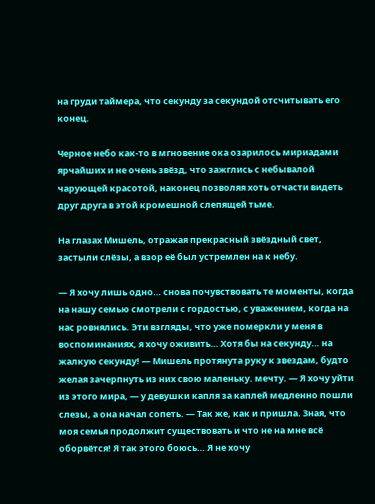на груди таймера, что секунду за секундой отсчитывать его конец.

Черное небо как-то в мгновение ока озарилось мириадами ярчайших и не очень звёзд, что зажглись с небывалой чарующей красотой, наконец позволяя хоть отчасти видеть друг друга в этой кромешной слепящей тьме.

На глазах Мишель, отражая прекрасный звёздный свет, застыли слёзы, а взор её был устремлен на к небу.

— Я хочу лишь одно… снова почувствовать те моменты, когда на нашу семью смотрели с гордостью, с уважением, когда на нас ровнялись. Эти взгляды, что уже померкли у меня в воспоминаниях, я хочу оживить… Хотя бы на секунду… на жалкую секунду! — Мишель протянута руку к звездам, будто желая зачерпнуть из них свою маленьку. мечту. — Я хочу уйти из этого мира, — у девушки капля за каплей медленно пошли слезы, а она начал сопеть. — Так же, как и пришла. Зная, что моя семья продолжит существовать и что не на мне всё оборвётся! Я так этого боюсь… Я не хочу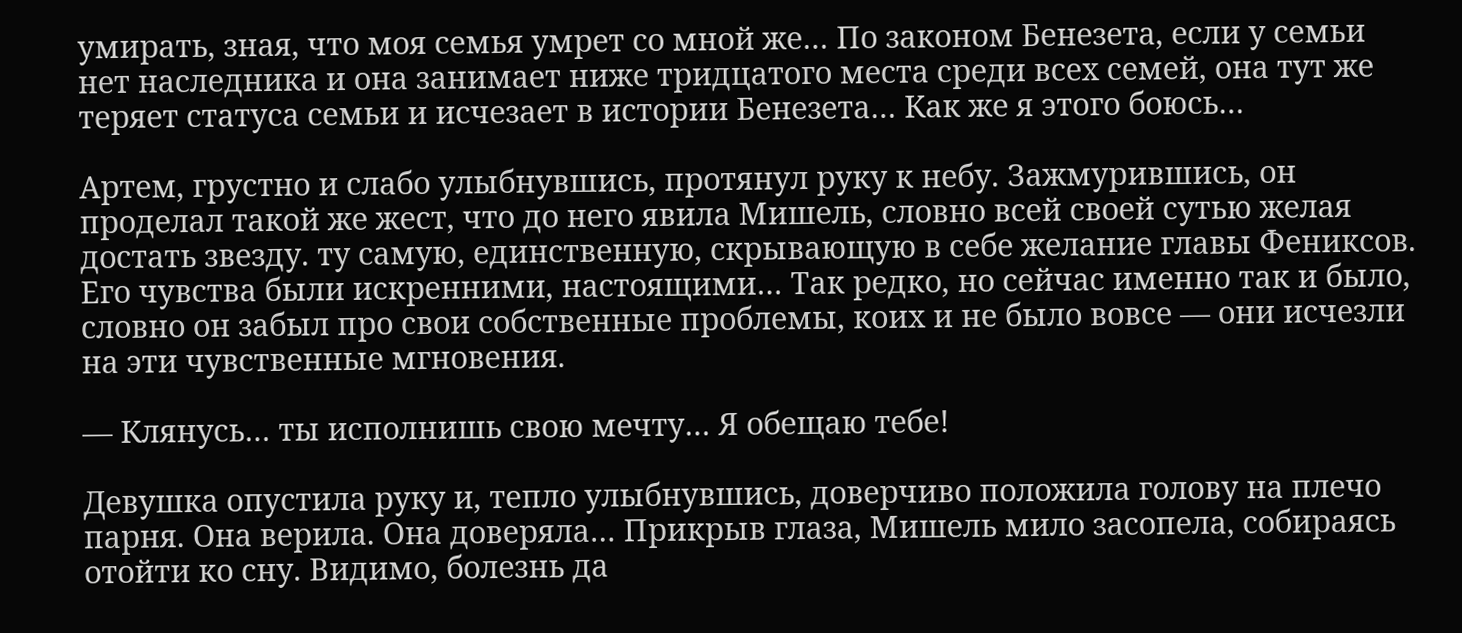умирать, зная, что моя семья умрет со мной же… По законом Бенезета, если у семьи нет наследника и она занимает ниже тридцатого места среди всех семей, она тут же теряет статуса семьи и исчезает в истории Бенезета… Как же я этого боюсь…

Артем, грустно и слабо улыбнувшись, протянул руку к небу. Зажмурившись, он проделал такой же жест, что до него явила Мишель, словно всей своей сутью желая достать звезду. ту самую, единственную, скрывающую в себе желание главы Фениксов. Его чувства были искренними, настоящими… Так редко, но сейчас именно так и было, словно он забыл про свои собственные проблемы, коих и не было вовсе — они исчезли на эти чувственные мгновения.

— Клянусь… ты исполнишь свою мечту… Я обещаю тебе!

Девушка опустила руку и, тепло улыбнувшись, доверчиво положила голову на плечо парня. Она верила. Она доверяла… Прикрыв глаза, Мишель мило засопела, собираясь отойти ко сну. Видимо, болезнь да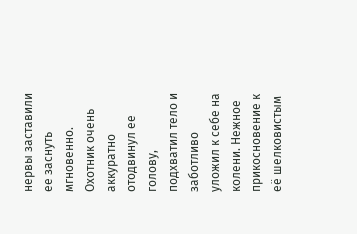нервы заставили ее заснуть мгновенно. Охотник очень аккуратно отодвинул ее голову, подхватил тело и заботливо уложил к себе на колени. Нежное прикосновение к её шелковистым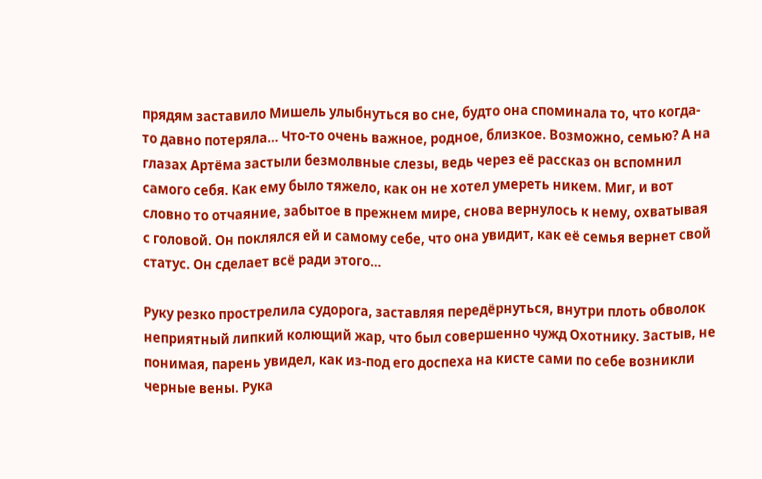прядям заставило Мишель улыбнуться во сне, будто она споминала то, что когда-то давно потеряла… Что-то очень важное, родное, близкое. Возможно, семью? А на глазах Артёма застыли безмолвные слезы, ведь через её рассказ он вспомнил самого себя. Как ему было тяжело, как он не хотел умереть никем. Миг, и вот словно то отчаяние, забытое в прежнем мире, снова вернулось к нему, охватывая с головой. Он поклялся ей и самому себе, что она увидит, как её семья вернет свой статус. Он сделает всё ради этого…

Руку резко прострелила судорога, заставляя передёрнуться, внутри плоть обволок неприятный липкий колющий жар, что был совершенно чужд Охотнику. Застыв, не понимая, парень увидел, как из-под его доспеха на кисте сами по себе возникли черные вены. Рука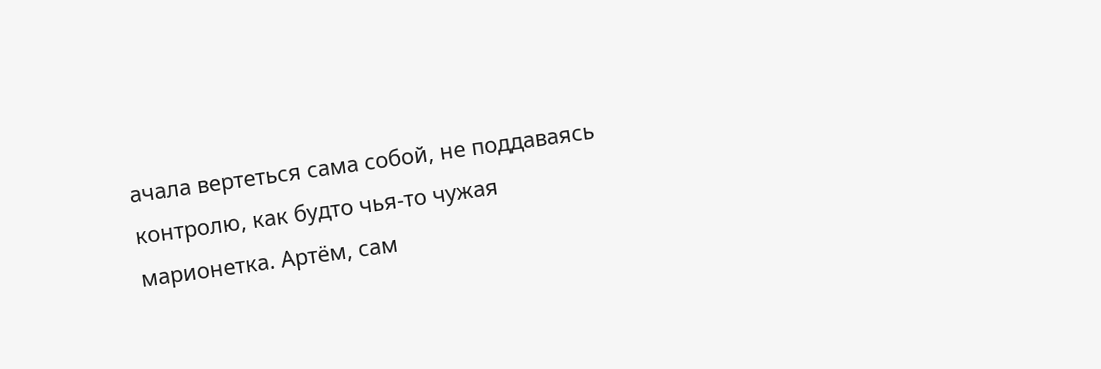ачала вертеться сама собой, не поддаваясь контролю, как будто чья-то чужая марионетка. Артём, сам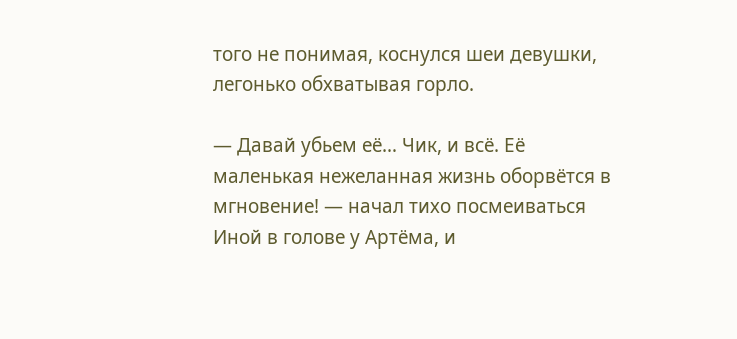того не понимая, коснулся шеи девушки, легонько обхватывая горло.

— Давай убьем её… Чик, и всё. Её маленькая нежеланная жизнь оборвётся в мгновение! — начал тихо посмеиваться Иной в голове у Артёма, и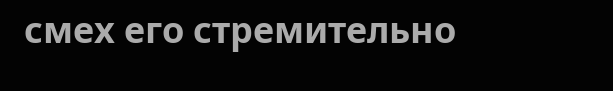смех его стремительно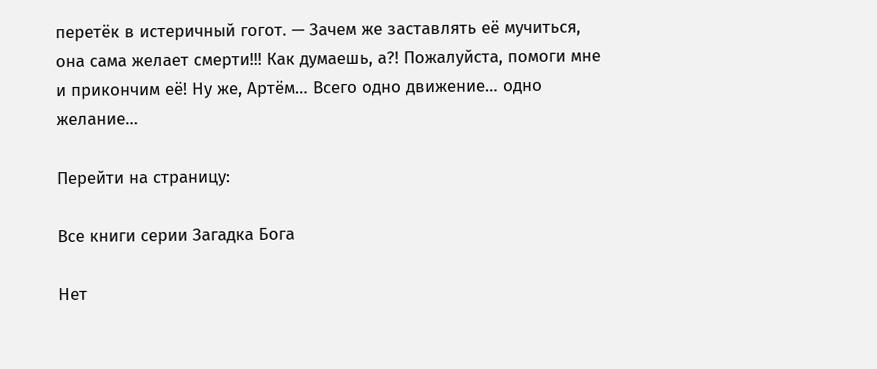перетёк в истеричный гогот. — Зачем же заставлять её мучиться, она сама желает смерти!!! Как думаешь, а?! Пожалуйста, помоги мне и прикончим её! Ну же, Артём… Всего одно движение… одно желание…

Перейти на страницу:

Все книги серии Загадка Бога

Нет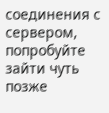соединения с сервером, попробуйте зайти чуть позже